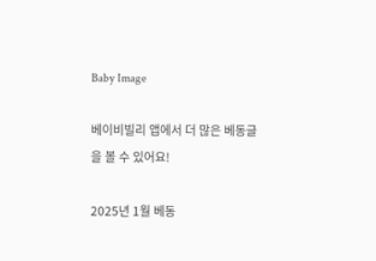Baby Image

베이비빌리 앱에서 더 많은 베동글을 볼 수 있어요!

2025년 1월 베동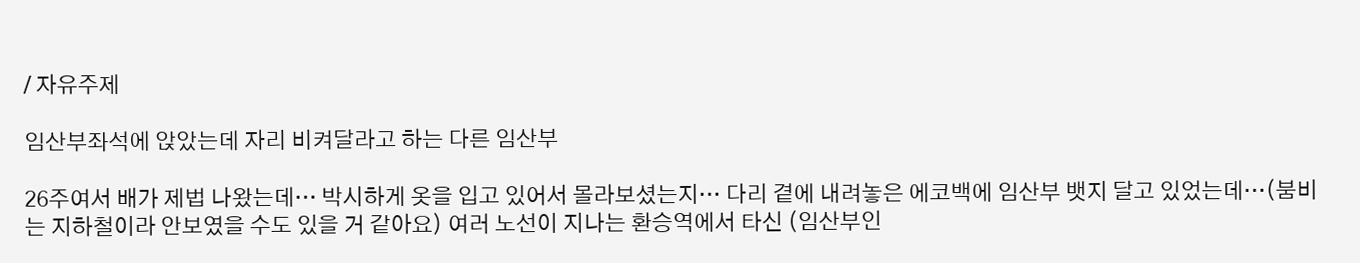/ 자유주제

임산부좌석에 앉았는데 자리 비켜달라고 하는 다른 임산부

26주여서 배가 제법 나왔는데… 박시하게 옷을 입고 있어서 몰라보셨는지… 다리 곁에 내려놓은 에코백에 임산부 뱃지 달고 있었는데…(붐비는 지하철이라 안보였을 수도 있을 거 같아요) 여러 노선이 지나는 환승역에서 타신 (임산부인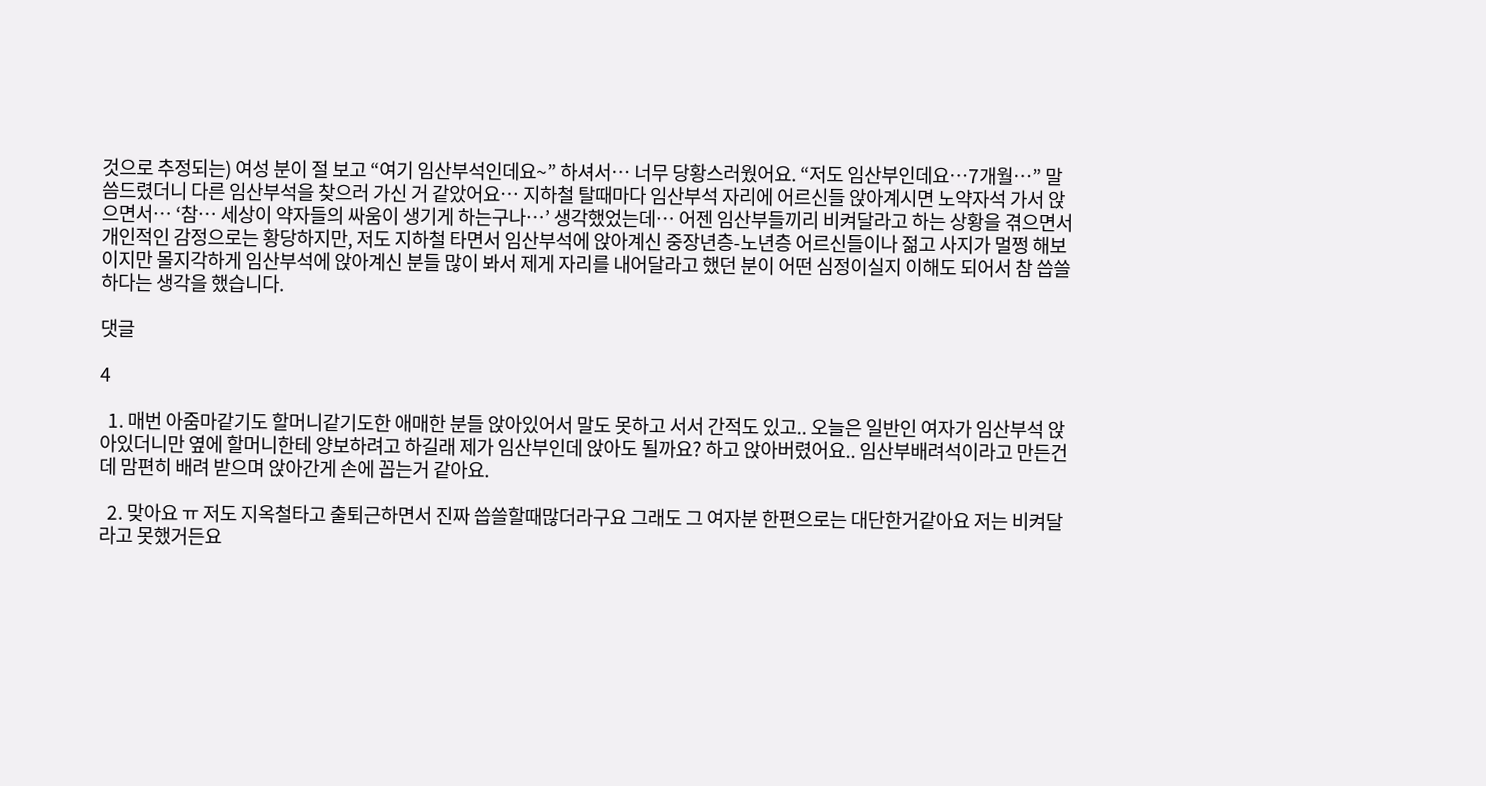것으로 추정되는) 여성 분이 절 보고 “여기 임산부석인데요~” 하셔서… 너무 당황스러웠어요. “저도 임산부인데요…7개월…” 말씀드렸더니 다른 임산부석을 찾으러 가신 거 같았어요… 지하철 탈때마다 임산부석 자리에 어르신들 앉아계시면 노약자석 가서 앉으면서… ‘참… 세상이 약자들의 싸움이 생기게 하는구나…’ 생각했었는데… 어젠 임산부들끼리 비켜달라고 하는 상황을 겪으면서 개인적인 감정으로는 황당하지만, 저도 지하철 타면서 임산부석에 앉아계신 중장년층-노년층 어르신들이나 젊고 사지가 멀쩡 해보이지만 몰지각하게 임산부석에 앉아계신 분들 많이 봐서 제게 자리를 내어달라고 했던 분이 어떤 심정이실지 이해도 되어서 참 씁쓸하다는 생각을 했습니다.

댓글

4

  1. 매번 아줌마같기도 할머니같기도한 애매한 분들 앉아있어서 말도 못하고 서서 간적도 있고.. 오늘은 일반인 여자가 임산부석 앉아있더니만 옆에 할머니한테 양보하려고 하길래 제가 임산부인데 앉아도 될까요? 하고 앉아버렸어요.. 임산부배려석이라고 만든건데 맘편히 배려 받으며 앉아간게 손에 꼽는거 같아요.

  2. 맞아요 ㅠ 저도 지옥철타고 출퇴근하면서 진짜 씁쓸할때많더라구요 그래도 그 여자분 한편으로는 대단한거같아요 저는 비켜달라고 못했거든요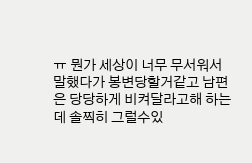ㅠ 뭔가 세상이 너무 무서워서 말했다가 봉변당할거같고 남편은 당당하게 비켜달라고해 하는데 솔찍히 그럴수있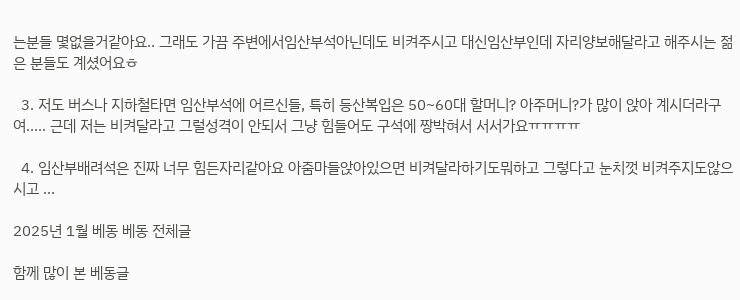는분들 몇없을거같아요.. 그래도 가끔 주변에서임산부석아닌데도 비켜주시고 대신임산부인데 자리양보해달라고 해주시는 젊은 분들도 계셨어요ㅎ

  3. 저도 버스나 지하철타면 임산부석에 어르신들, 특히 등산복입은 50~60대 할머니? 아주머니?가 많이 앉아 계시더라구여..... 근데 저는 비켜달라고 그럴성격이 안되서 그냥 힘들어도 구석에 짱박혀서 서서가요ㅠㅠㅠㅠ

  4. 임산부배려석은 진짜 너무 힘든자리같아요 아줌마들앉아있으면 비켜달라하기도뭐하고 그렇다고 눈치껏 비켜주지도않으시고 ...

2025년 1월 베동 베동 전체글

함께 많이 본 베동글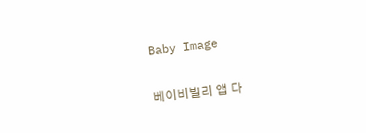Baby Image

베이비빌리 앱 다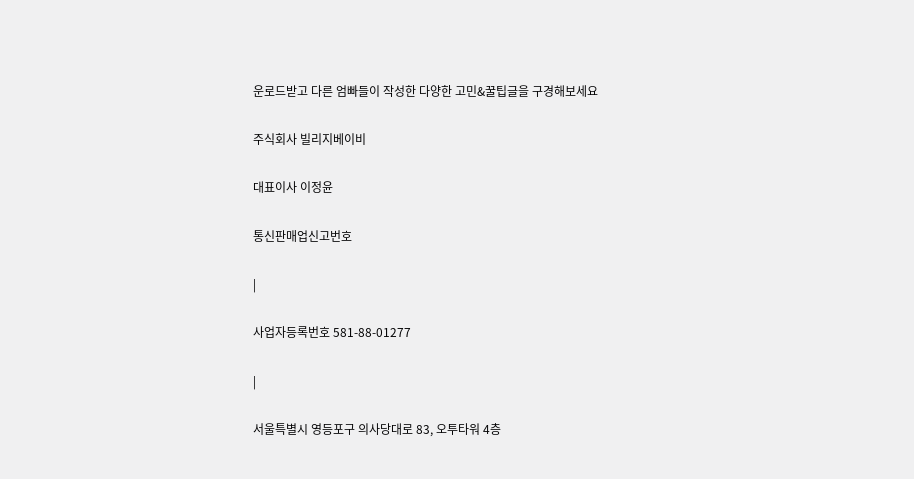운로드받고 다른 엄빠들이 작성한 다양한 고민&꿀팁글을 구경해보세요

주식회사 빌리지베이비

대표이사 이정윤

통신판매업신고번호

|

사업자등록번호 581-88-01277

|

서울특별시 영등포구 의사당대로 83, 오투타워 4층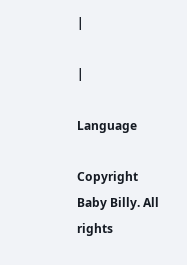|

|

Language

Copyright Baby Billy. All rights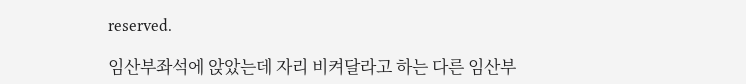reserved.

임산부좌석에 앉았는데 자리 비켜달라고 하는 다른 임산부